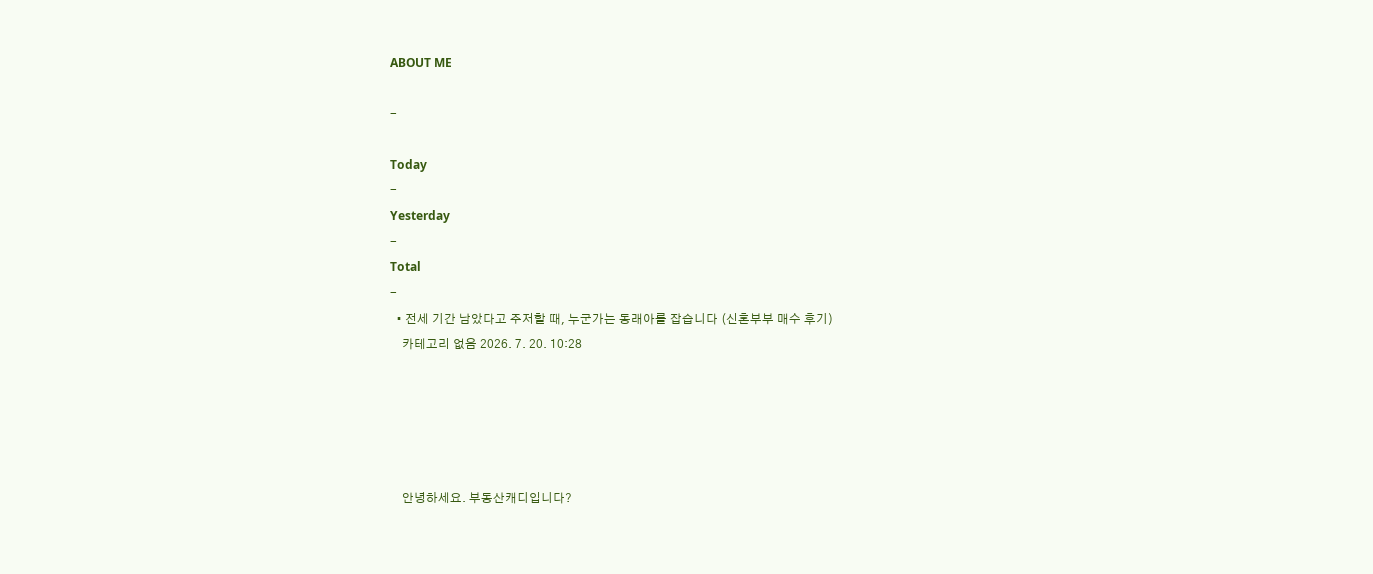ABOUT ME

-

Today
-
Yesterday
-
Total
-
  • 전세 기간 남았다고 주저할 때, 누군가는 동래아를 잡습니다 (신혼부부 매수 후기)
    카테고리 없음 2026. 7. 20. 10:28





    안녕하세요. 부동산캐디입니다?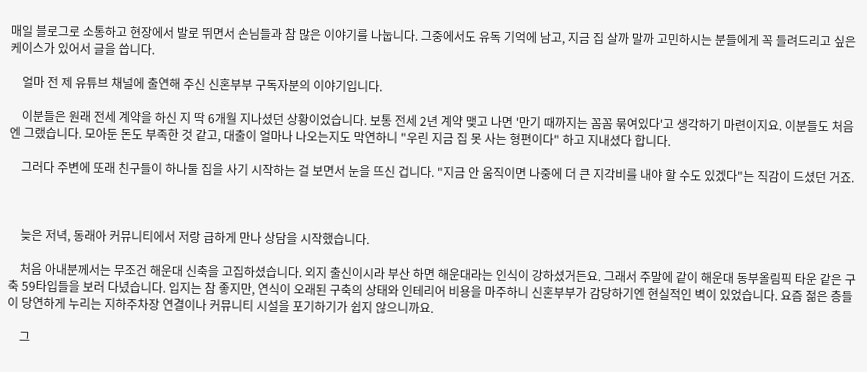매일 블로그로 소통하고 현장에서 발로 뛰면서 손님들과 참 많은 이야기를 나눕니다. 그중에서도 유독 기억에 남고, 지금 집 살까 말까 고민하시는 분들에게 꼭 들려드리고 싶은 케이스가 있어서 글을 씁니다.

    얼마 전 제 유튜브 채널에 출연해 주신 신혼부부 구독자분의 이야기입니다.

    이분들은 원래 전세 계약을 하신 지 딱 6개월 지나셨던 상황이었습니다. 보통 전세 2년 계약 맺고 나면 '만기 때까지는 꼼꼼 묶여있다'고 생각하기 마련이지요. 이분들도 처음엔 그랬습니다. 모아둔 돈도 부족한 것 같고, 대출이 얼마나 나오는지도 막연하니 "우린 지금 집 못 사는 형편이다" 하고 지내셨다 합니다.

    그러다 주변에 또래 친구들이 하나둘 집을 사기 시작하는 걸 보면서 눈을 뜨신 겁니다. "지금 안 움직이면 나중에 더 큰 지각비를 내야 할 수도 있겠다"는 직감이 드셨던 거죠.



    늦은 저녁, 동래아 커뮤니티에서 저랑 급하게 만나 상담을 시작했습니다.

    처음 아내분께서는 무조건 해운대 신축을 고집하셨습니다. 외지 출신이시라 부산 하면 해운대라는 인식이 강하셨거든요. 그래서 주말에 같이 해운대 동부올림픽 타운 같은 구축 59타입들을 보러 다녔습니다. 입지는 참 좋지만, 연식이 오래된 구축의 상태와 인테리어 비용을 마주하니 신혼부부가 감당하기엔 현실적인 벽이 있었습니다. 요즘 젊은 층들이 당연하게 누리는 지하주차장 연결이나 커뮤니티 시설을 포기하기가 쉽지 않으니까요.

    그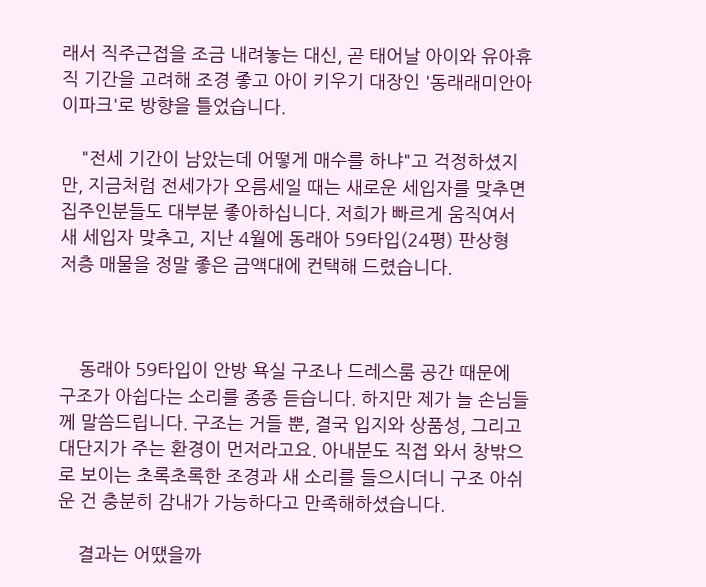래서 직주근접을 조금 내려놓는 대신, 곧 태어날 아이와 유아휴직 기간을 고려해 조경 좋고 아이 키우기 대장인 '동래래미안아이파크'로 방향을 틀었습니다.

    "전세 기간이 남았는데 어떻게 매수를 하냐"고 걱정하셨지만, 지금처럼 전세가가 오름세일 때는 새로운 세입자를 맞추면 집주인분들도 대부분 좋아하십니다. 저희가 빠르게 움직여서 새 세입자 맞추고, 지난 4월에 동래아 59타입(24평) 판상형 저층 매물을 정말 좋은 금액대에 컨택해 드렸습니다.



    동래아 59타입이 안방 욕실 구조나 드레스룸 공간 때문에 구조가 아쉽다는 소리를 종종 듣습니다. 하지만 제가 늘 손님들께 말씀드립니다. 구조는 거들 뿐, 결국 입지와 상품성, 그리고 대단지가 주는 환경이 먼저라고요. 아내분도 직접 와서 창밖으로 보이는 초록초록한 조경과 새 소리를 들으시더니 구조 아쉬운 건 충분히 감내가 가능하다고 만족해하셨습니다.

    결과는 어땠을까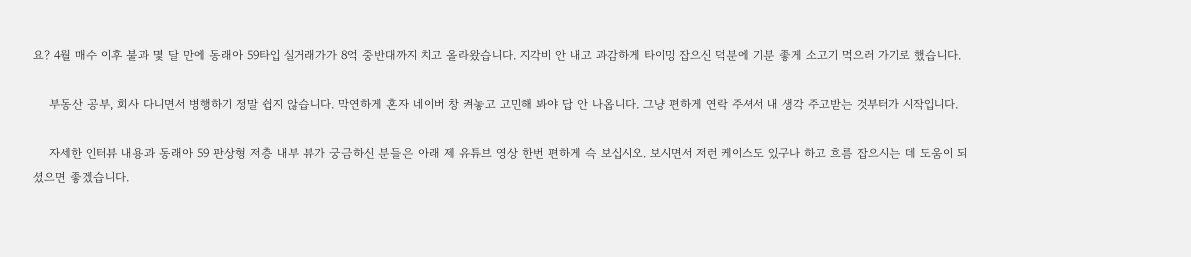요? 4월 매수 이후 불과 몇 달 만에 동래아 59타입 실거래가가 8억 중반대까지 치고 올라왔습니다. 지각비 안 내고 과감하게 타이밍 잡으신 덕분에 기분 좋게 소고기 먹으러 가기로 했습니다.

    부동산 공부, 회사 다니면서 병행하기 정말 쉽지 않습니다. 막연하게 혼자 네이버 창 켜놓고 고민해 봐야 답 안 나옵니다. 그냥 편하게 연락 주셔서 내 생각 주고받는 것부터가 시작입니다.

    자세한 인터뷰 내용과 동래아 59 판상형 저층 내부 뷰가 궁금하신 분들은 아래 제 유튜브 영상 한번 편하게 슥 보십시오. 보시면서 저런 케이스도 있구나 하고 흐름 잡으시는 데 도움이 되셨으면 좋겠습니다.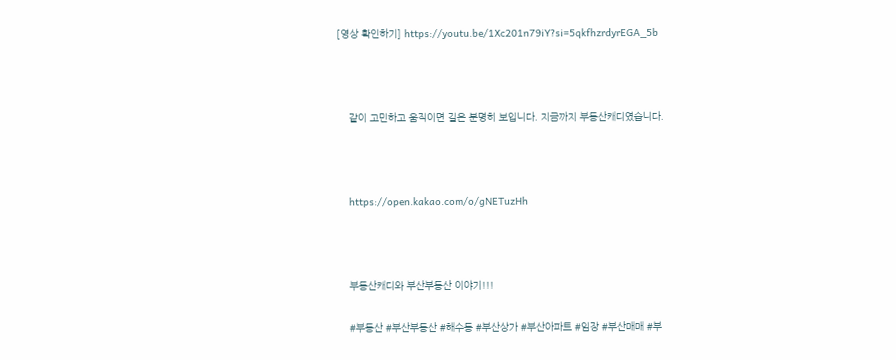[영상 확인하기] https://youtu.be/1Xc201n79iY?si=5qkfhzrdyrEGA_5b



    같이 고민하고 움직이면 길은 분명히 보입니다. 지금까지 부동산캐디였습니다.



    https://open.kakao.com/o/gNETuzHh



    부동산캐디와 부산부동산 이야기!!!

    #부동산 #부산부동산 #해수동 #부산상가 #부산아파트 #임장 #부산매매 #부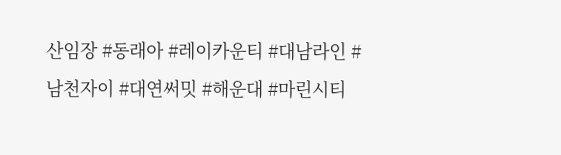산임장 #동래아 #레이카운티 #대남라인 #남천자이 #대연써밋 #해운대 #마린시티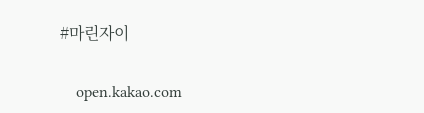#마린자이

    open.kakao.com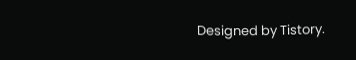Designed by Tistory.